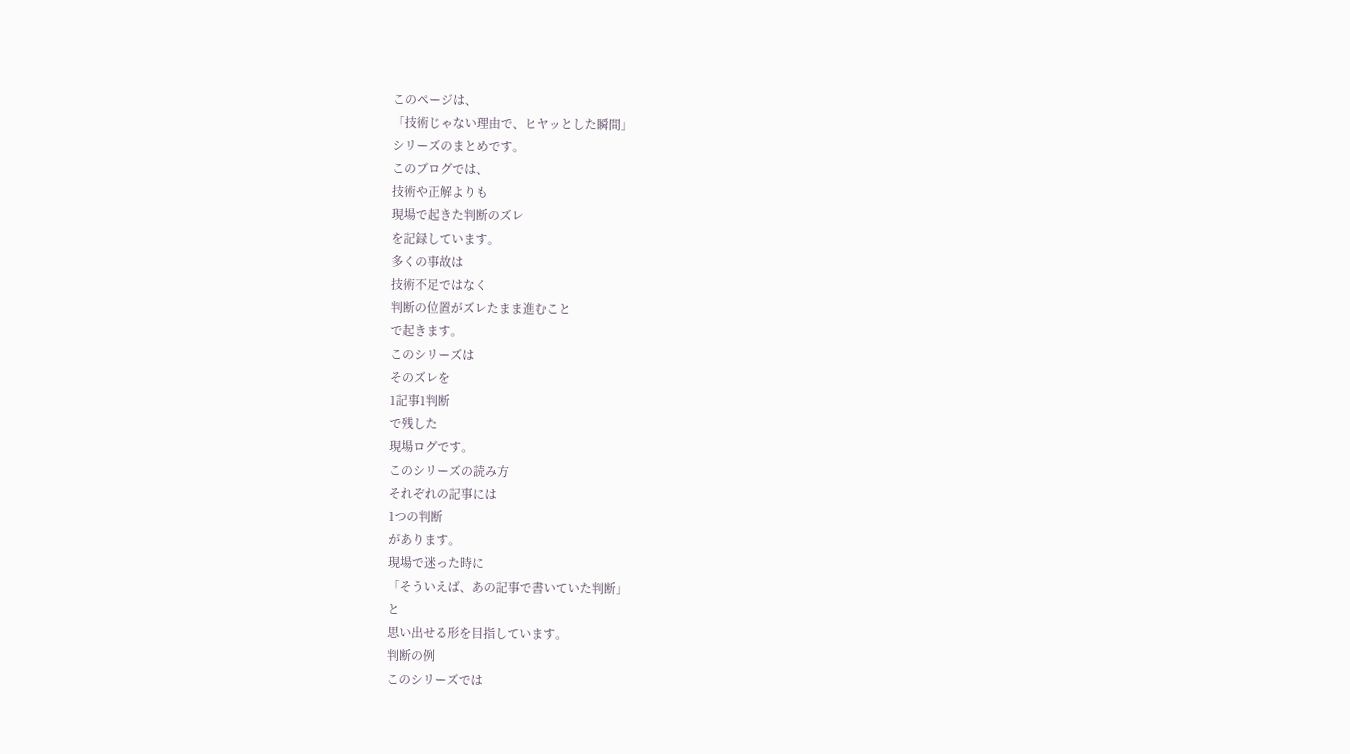このページは、
「技術じゃない理由で、ヒヤッとした瞬間」
シリーズのまとめです。
このブログでは、
技術や正解よりも
現場で起きた判断のズレ
を記録しています。
多くの事故は
技術不足ではなく
判断の位置がズレたまま進むこと
で起きます。
このシリーズは
そのズレを
1記事1判断
で残した
現場ログです。
このシリーズの読み方
それぞれの記事には
1つの判断
があります。
現場で迷った時に
「そういえば、あの記事で書いていた判断」
と
思い出せる形を目指しています。
判断の例
このシリーズでは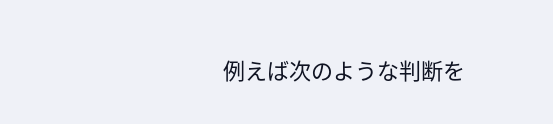例えば次のような判断を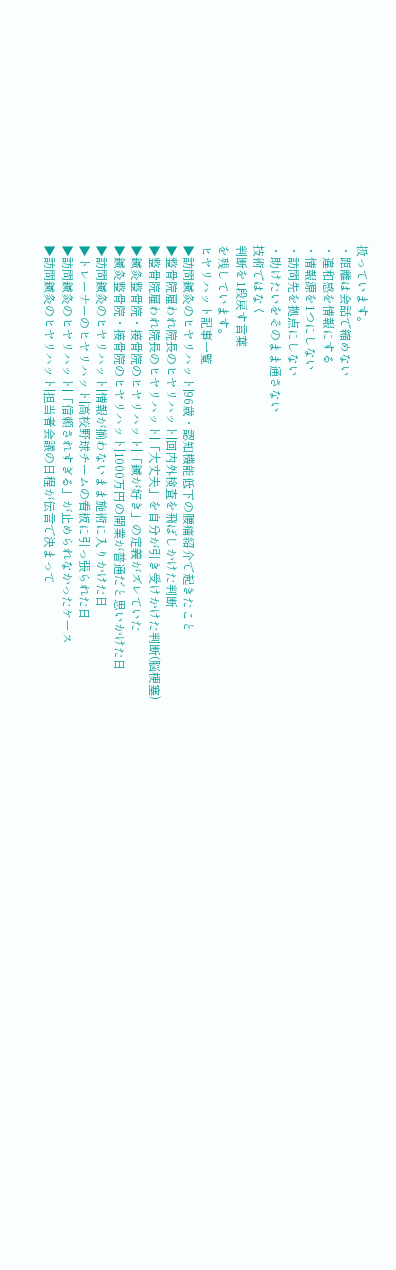扱っています。
・距離は会話で縮めない
・違和感を情報にする
・情報源を1つにしない
・訪問先を拠点にしない
・助けたいをそのまま通さない
技術ではなく
判断を1段戻す言葉
を残しています。
ヒヤリハット記事一覧
▶訪問鍼灸のヒヤリハット|96歳・認知機能低下の腰痛紹介で起きたこと
▶整骨院雇われ院長のヒヤリハット|回内外検査を飛ばしかけた判断
▶整骨院雇われ院長のヒヤリハット|「大丈夫」を自分が引き受けかけた判断(脳梗塞)
▶鍼灸整骨院・接骨院のヒヤリハット|「鍼が好き」の定義がズレていた
▶鍼灸整骨院・接骨院のヒヤリハット|1000万円の開業が普通だと思いかけた日
▶訪問鍼灸のヒヤリハット|情報が揃わないまま施術に入りかけた日
▶トレーナーのヒヤリハット|高校野球チームの看板に引っ張られた日
▶訪問鍼灸のヒヤリハット|「信頼されすぎる」が止められなかったケース
▶訪問鍼灸のヒヤリハット|担当者会議の日程が伝言で決まって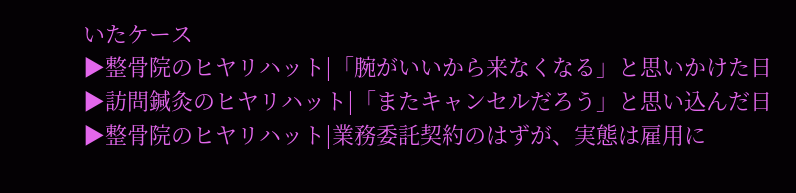いたケース
▶整骨院のヒヤリハット|「腕がいいから来なくなる」と思いかけた日
▶訪問鍼灸のヒヤリハット|「またキャンセルだろう」と思い込んだ日
▶整骨院のヒヤリハット|業務委託契約のはずが、実態は雇用に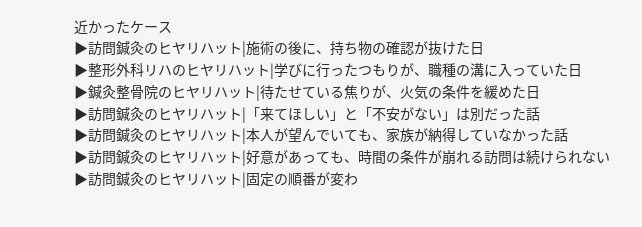近かったケース
▶訪問鍼灸のヒヤリハット|施術の後に、持ち物の確認が抜けた日
▶整形外科リハのヒヤリハット|学びに行ったつもりが、職種の溝に入っていた日
▶鍼灸整骨院のヒヤリハット|待たせている焦りが、火気の条件を緩めた日
▶訪問鍼灸のヒヤリハット|「来てほしい」と「不安がない」は別だった話
▶訪問鍼灸のヒヤリハット|本人が望んでいても、家族が納得していなかった話
▶訪問鍼灸のヒヤリハット|好意があっても、時間の条件が崩れる訪問は続けられない
▶訪問鍼灸のヒヤリハット|固定の順番が変わ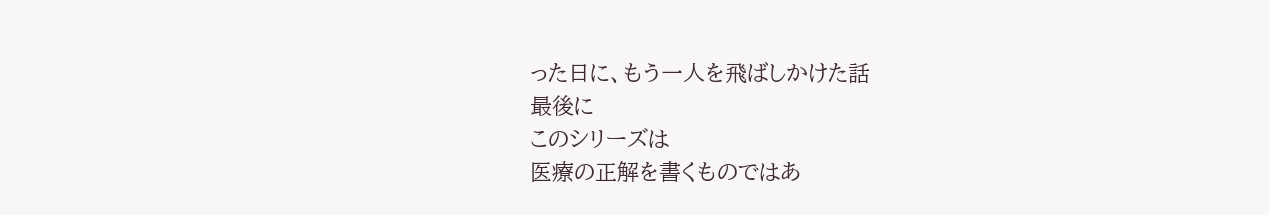った日に、もう一人を飛ばしかけた話
最後に
このシリーズは
医療の正解を書くものではあ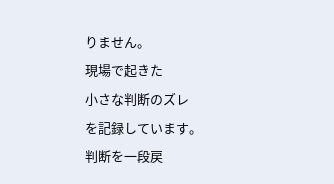りません。
現場で起きた
小さな判断のズレ
を記録しています。
判断を一段戻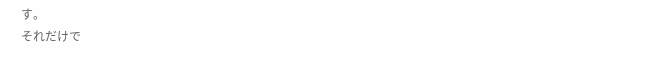す。
それだけで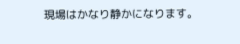現場はかなり静かになります。